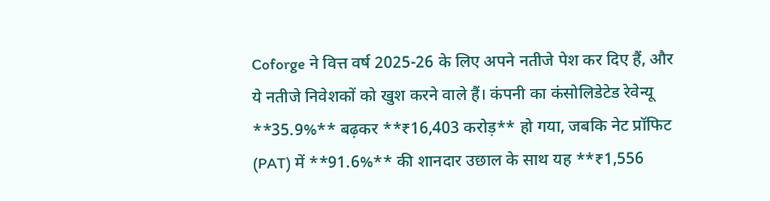Coforge ने वित्त वर्ष 2025-26 के लिए अपने नतीजे पेश कर दिए हैं, और ये नतीजे निवेशकों को खुश करने वाले हैं। कंपनी का कंसोलिडेटेड रेवेन्यू **35.9%** बढ़कर **₹16,403 करोड़** हो गया, जबकि नेट प्रॉफिट (PAT) में **91.6%** की शानदार उछाल के साथ यह **₹1,556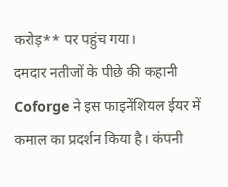करोड़** पर पहुंच गया।
दमदार नतीजों के पीछे की कहानी
Coforge ने इस फाइनेंशियल ईयर में कमाल का प्रदर्शन किया है। कंपनी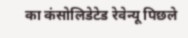का कंसोलिडेटेड रेवेन्यू पिछले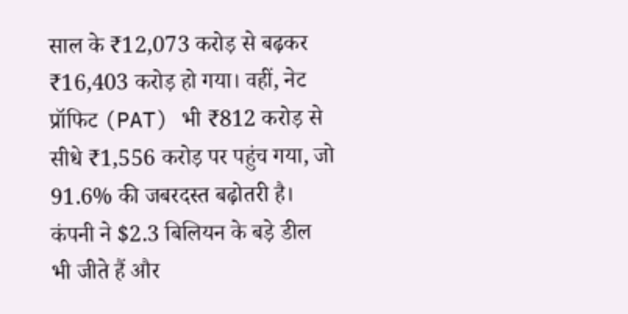साल के ₹12,073 करोड़ से बढ़कर ₹16,403 करोड़ हो गया। वहीं, नेट प्रॉफिट (PAT) भी ₹812 करोड़ से सीधे ₹1,556 करोड़ पर पहुंच गया, जो 91.6% की जबरदस्त बढ़ोतरी है। कंपनी ने $2.3 बिलियन के बड़े डील भी जीते हैं और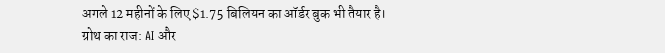अगले 12 महीनों के लिए $1.75 बिलियन का ऑर्डर बुक भी तैयार है।
ग्रोथ का राज: AI और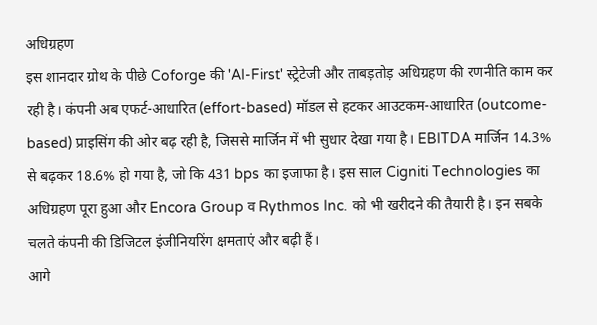अधिग्रहण
इस शानदार ग्रोथ के पीछे Coforge की 'AI-First' स्ट्रेटेजी और ताबड़तोड़ अधिग्रहण की रणनीति काम कर रही है। कंपनी अब एफर्ट-आधारित (effort-based) मॉडल से हटकर आउटकम-आधारित (outcome-based) प्राइसिंग की ओर बढ़ रही है, जिससे मार्जिन में भी सुधार देखा गया है। EBITDA मार्जिन 14.3% से बढ़कर 18.6% हो गया है, जो कि 431 bps का इजाफा है। इस साल Cigniti Technologies का अधिग्रहण पूरा हुआ और Encora Group व Rythmos Inc. को भी खरीदने की तैयारी है। इन सबके चलते कंपनी की डिजिटल इंजीनियरिंग क्षमताएं और बढ़ी हैं।
आगे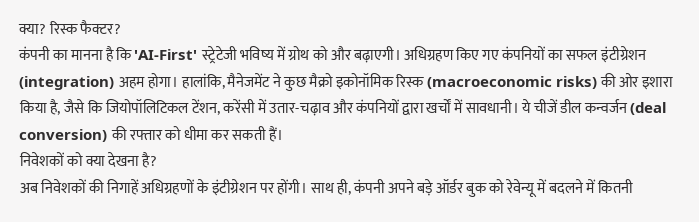क्या? रिस्क फैक्टर?
कंपनी का मानना है कि 'AI-First' स्ट्रेटेजी भविष्य में ग्रोथ को और बढ़ाएगी। अधिग्रहण किए गए कंपनियों का सफल इंटीग्रेशन (integration) अहम होगा। हालांकि, मैनेजमेंट ने कुछ मैक्रो इकोनॉमिक रिस्क (macroeconomic risks) की ओर इशारा किया है, जैसे कि जियोपॉलिटिकल टेंशन, करेंसी में उतार-चढ़ाव और कंपनियों द्वारा खर्चों में सावधानी। ये चीजें डील कन्वर्जन (deal conversion) की रफ्तार को धीमा कर सकती हैं।
निवेशकों को क्या देखना है?
अब निवेशकों की निगाहें अधिग्रहणों के इंटीग्रेशन पर होंगी। साथ ही, कंपनी अपने बड़े ऑर्डर बुक को रेवेन्यू में बदलने में कितनी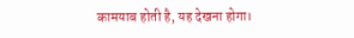कामयाब होती है, यह देखना होगा।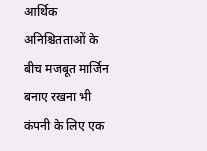आर्थिक अनिश्चितताओं के बीच मजबूत मार्जिन बनाए रखना भी कंपनी के लिए एक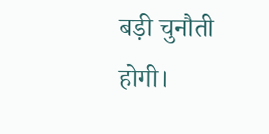बड़ी चुनौती होगी।